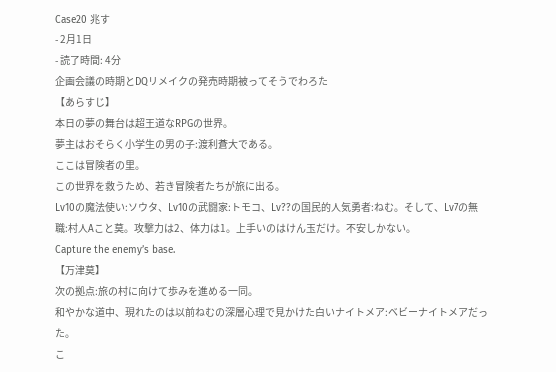Case20 兆す
- 2月1日
- 読了時間: 4分
企画会議の時期とDQリメイクの発売時期被ってそうでわろた
【あらすじ】
本日の夢の舞台は超王道なRPGの世界。
夢主はおそらく小学生の男の子:渡利蒼大である。
ここは冒険者の里。
この世界を救うため、若き冒険者たちが旅に出る。
Lv10の魔法使い:ソウタ、Lv10の武闘家:トモコ、Lv??の国民的人気勇者:ねむ。そして、Lv7の無職:村人Aこと莫。攻撃力は2、体力は1。上手いのはけん玉だけ。不安しかない。
Capture the enemy’s base.
【万津莫】
次の拠点:旅の村に向けて歩みを進める一同。
和やかな道中、現れたのは以前ねむの深層心理で見かけた白いナイトメア:ベビーナイトメアだった。
こ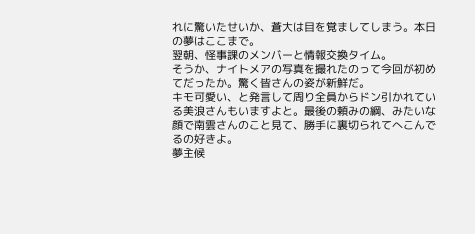れに驚いたせいか、蒼大は目を覚ましてしまう。本日の夢はここまで。
翌朝、怪事課のメンバーと情報交換タイム。
そうか、ナイトメアの写真を撮れたのって今回が初めてだったか。驚く皆さんの姿が新鮮だ。
キモ可愛い、と発言して周り全員からドン引かれている美浪さんもいますよと。最後の頼みの綱、みたいな顔で南雲さんのこと見て、勝手に裏切られてへこんでるの好きよ。
夢主候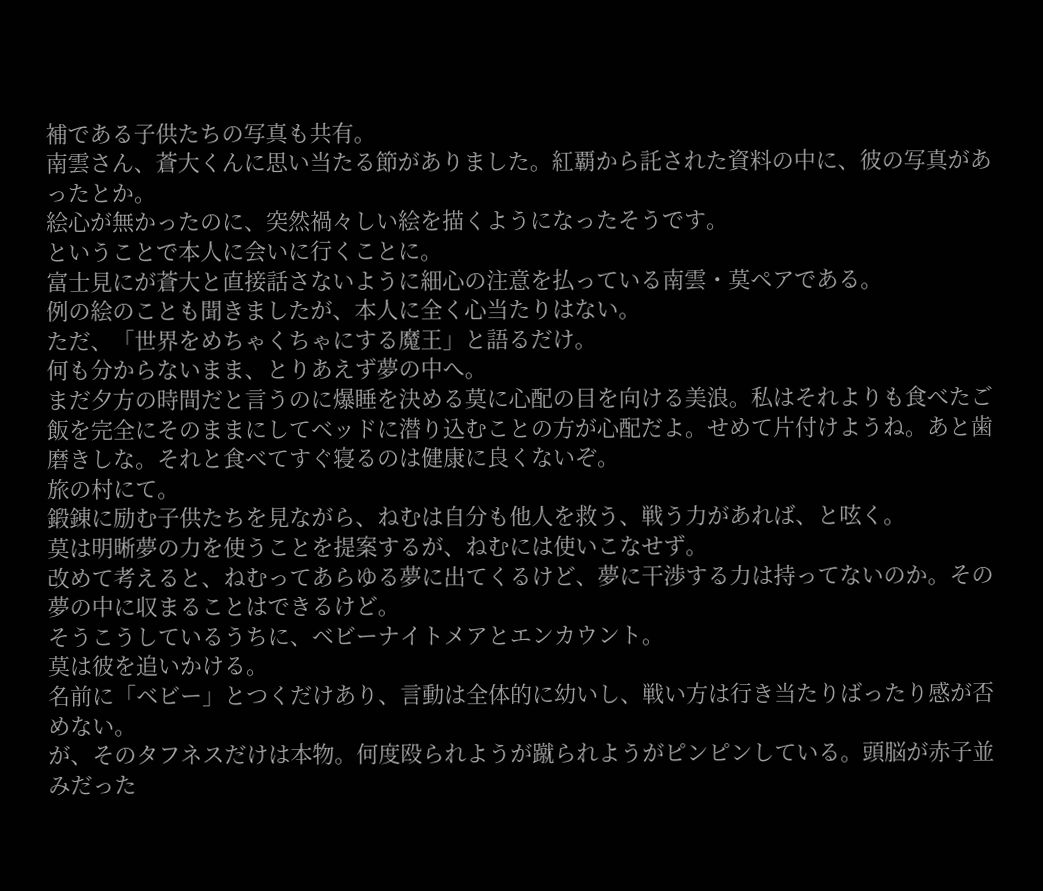補である子供たちの写真も共有。
南雲さん、蒼大くんに思い当たる節がありました。紅覇から託された資料の中に、彼の写真があったとか。
絵心が無かったのに、突然禍々しい絵を描くようになったそうです。
ということで本人に会いに行くことに。
富士見にが蒼大と直接話さないように細心の注意を払っている南雲・莫ペアである。
例の絵のことも聞きましたが、本人に全く心当たりはない。
ただ、「世界をめちゃくちゃにする魔王」と語るだけ。
何も分からないまま、とりあえず夢の中へ。
まだ夕方の時間だと言うのに爆睡を決める莫に心配の目を向ける美浪。私はそれよりも食べたご飯を完全にそのままにしてベッドに潜り込むことの方が心配だよ。せめて片付けようね。あと歯磨きしな。それと食べてすぐ寝るのは健康に良くないぞ。
旅の村にて。
鍛錬に励む子供たちを見ながら、ねむは自分も他人を救う、戦う力があれば、と呟く。
莫は明晰夢の力を使うことを提案するが、ねむには使いこなせず。
改めて考えると、ねむってあらゆる夢に出てくるけど、夢に干渉する力は持ってないのか。その夢の中に収まることはできるけど。
そうこうしているうちに、ベビーナイトメアとエンカウント。
莫は彼を追いかける。
名前に「ベビー」とつくだけあり、言動は全体的に幼いし、戦い方は行き当たりばったり感が否めない。
が、そのタフネスだけは本物。何度殴られようが蹴られようがピンピンしている。頭脳が赤子並みだった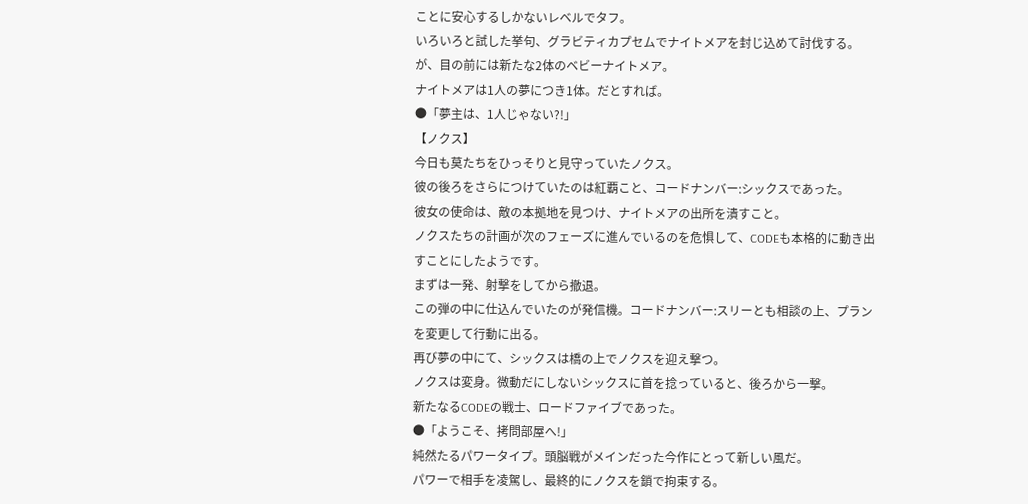ことに安心するしかないレベルでタフ。
いろいろと試した挙句、グラビティカプセムでナイトメアを封じ込めて討伐する。
が、目の前には新たな2体のベビーナイトメア。
ナイトメアは1人の夢につき1体。だとすれば。
●「夢主は、1人じゃない?!」
【ノクス】
今日も莫たちをひっそりと見守っていたノクス。
彼の後ろをさらにつけていたのは紅覇こと、コードナンバー:シックスであった。
彼女の使命は、敵の本拠地を見つけ、ナイトメアの出所を潰すこと。
ノクスたちの計画が次のフェーズに進んでいるのを危惧して、CODEも本格的に動き出すことにしたようです。
まずは一発、射撃をしてから撤退。
この弾の中に仕込んでいたのが発信機。コードナンバー:スリーとも相談の上、プランを変更して行動に出る。
再び夢の中にて、シックスは橋の上でノクスを迎え撃つ。
ノクスは変身。微動だにしないシックスに首を捻っていると、後ろから一撃。
新たなるCODEの戦士、ロードファイブであった。
●「ようこそ、拷問部屋へ!」
純然たるパワータイプ。頭脳戦がメインだった今作にとって新しい風だ。
パワーで相手を凌駕し、最終的にノクスを鎖で拘束する。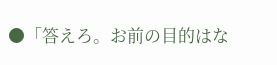●「答えろ。お前の目的はな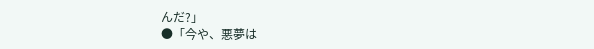んだ?」
●「今や、悪夢は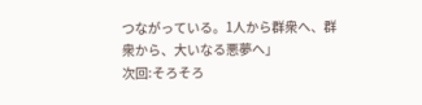つながっている。1人から群衆へ、群衆から、大いなる悪夢へ」
次回:そろそろ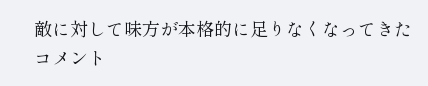敵に対して味方が本格的に足りなくなってきた
コメント